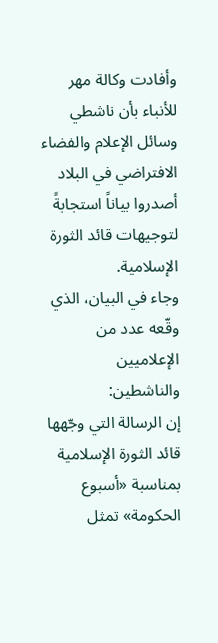وأفادت وكالة مهر للأنباء بأن ناشطي وسائل الإعلام والفضاء الافتراضي في البلاد أصدروا بياناً استجابةً لتوجيهات قائد الثورة الإسلامية.
وجاء في البيان، الذي وقّعه عدد من الإعلاميين والناشطين:
إن الرسالة التي وجّهها قائد الثورة الإسلامية بمناسبة «أسبوع الحكومة» تمثل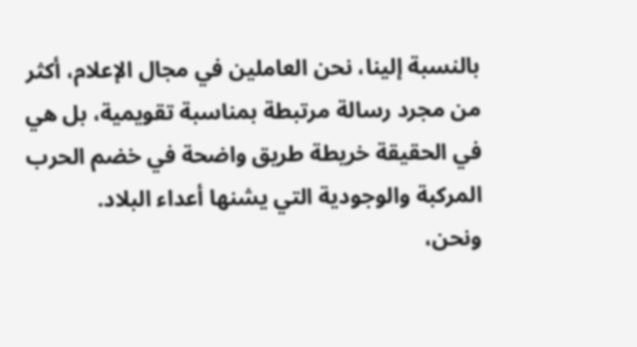بالنسبة إلينا، نحن العاملين في مجال الإعلام، أكثر من مجرد رسالة مرتبطة بمناسبة تقويمية، بل هي في الحقيقة خريطة طريق واضحة في خضم الحرب المركبة والوجودية التي يشنها أعداء البلاد.
ونحن،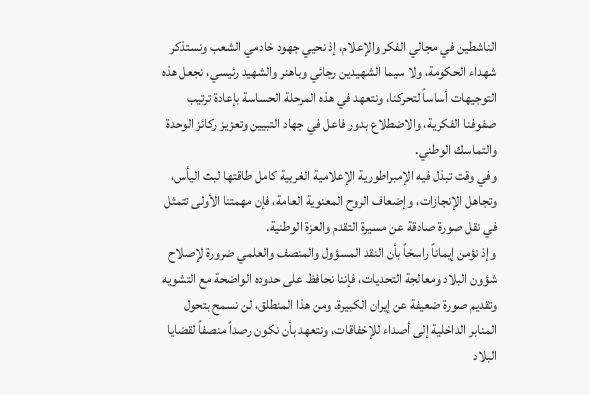الناشطين في مجالي الفكر والإعلام، إذ نحيي جهود خادمي الشعب ونستذكر شهداء الحكومة، ولا سيما الشهيدين رجائي وباهنر والشهيد رئيسي، نجعل هذه التوجيهات أساساً لتحركنا، ونتعهد في هذه المرحلة الحساسة بإعادة ترتيب صفوفنا الفكرية، والاضطلاع بدور فاعل في جهاد التبيين وتعزيز ركائز الوحدة والتماسك الوطني.
وفي وقت تبذل فيه الإمبراطورية الإعلامية الغربية كامل طاقتها لبث اليأس، وتجاهل الإنجازات، وإضعاف الروح المعنوية العامة، فإن مهمتنا الأولى تتمثل في نقل صورة صادقة عن مسيرة التقدم والعزة الوطنية.
وإذ نؤمن إيماناً راسخاً بأن النقد المسؤول والمنصف والعلمي ضرورة لإصلاح شؤون البلاد ومعالجة التحديات، فإننا نحافظ على حدوده الواضحة مع التشويه وتقديم صورة ضعيفة عن إيران الكبيرة. ومن هذا المنطلق، لن نسمح بتحول المنابر الداخلية إلى أصداء للإخفاقات، ونتعهد بأن نكون رصداً منصفاً لقضايا البلاد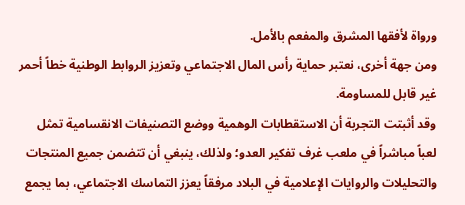ورواة لأفقها المشرق والمفعم بالأمل.
ومن جهة أخرى، نعتبر حماية رأس المال الاجتماعي وتعزيز الروابط الوطنية خطاً أحمر غير قابل للمساومة.
وقد أثبتت التجربة أن الاستقطابات الوهمية ووضع التصنيفات الانقسامية تمثل لعباً مباشراً في ملعب غرف تفكير العدو؛ ولذلك، ينبغي أن تتضمن جميع المنتجات والتحليلات والروايات الإعلامية في البلاد مرفقاً يعزز التماسك الاجتماعي، بما يجمع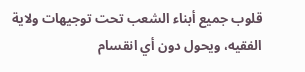قلوب جميع أبناء الشعب تحت توجيهات ولاية الفقيه، ويحول دون أي انقسام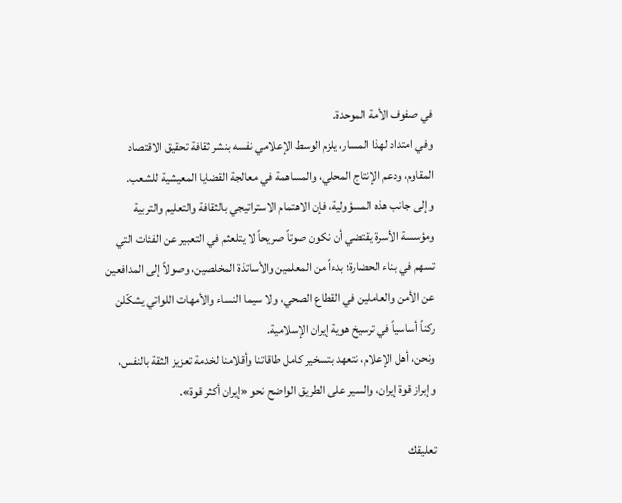في صفوف الأمة الموحدة.
وفي امتداد لهذا المسار، يلزم الوسط الإعلامي نفسه بنشر ثقافة تحقيق الاقتصاد المقاوم، ودعم الإنتاج المحلي، والمساهمة في معالجة القضايا المعيشية للشعب.
وإلى جانب هذه المسؤولية، فإن الاهتمام الاستراتيجي بالثقافة والتعليم والتربية ومؤسسة الأسرة يقتضي أن نكون صوتاً صريحاً لا يتلعثم في التعبير عن الفئات التي تسهم في بناء الحضارة؛ بدءاً من المعلمين والأساتذة المخلصين، وصولاً إلى المدافعين عن الأمن والعاملين في القطاع الصحي، ولا سيما النساء والأمهات اللواتي يشكّلن ركناً أساسياً في ترسيخ هوية إيران الإسلامية.
ونحن، أهل الإعلام، نتعهد بتسخير كامل طاقاتنا وأقلامنا لخدمة تعزيز الثقة بالنفس، وإبراز قوة إيران، والسير على الطريق الواضح نحو «إيران أكثر قوة».

تعليقك